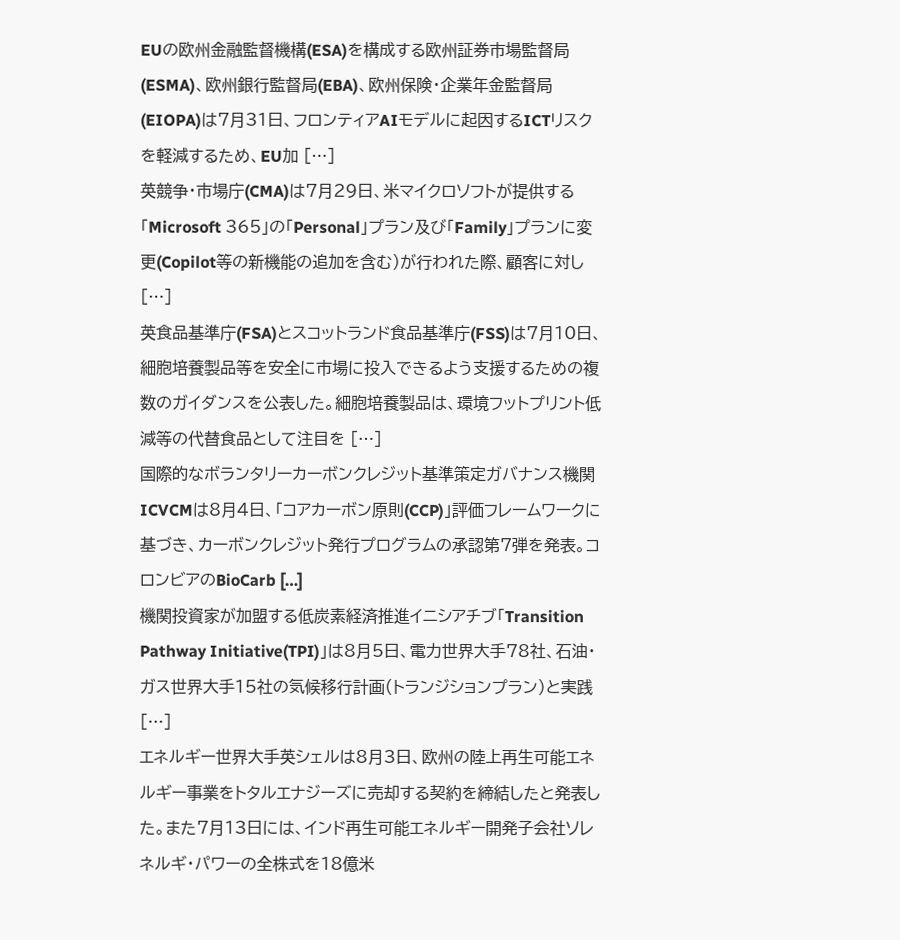EUの欧州金融監督機構(ESA)を構成する欧州証券市場監督局(ESMA)、欧州銀行監督局(EBA)、欧州保険・企業年金監督局(EIOPA)は7月31日、フロンティアAIモデルに起因するICTリスクを軽減するため、EU加 […]
英競争・市場庁(CMA)は7月29日、米マイクロソフトが提供する「Microsoft 365」の「Personal」プラン及び「Family」プランに変更(Copilot等の新機能の追加を含む)が行われた際、顧客に対し […]
英食品基準庁(FSA)とスコットランド食品基準庁(FSS)は7月10日、細胞培養製品等を安全に市場に投入できるよう支援するための複数のガイダンスを公表した。細胞培養製品は、環境フットプリント低減等の代替食品として注目を […]
国際的なボランタリーカーボンクレジット基準策定ガバナンス機関ICVCMは8月4日、「コアカーボン原則(CCP)」評価フレームワークに基づき、カーボンクレジット発行プログラムの承認第7弾を発表。コロンビアのBioCarb […]
機関投資家が加盟する低炭素経済推進イニシアチブ「Transition Pathway Initiative(TPI)」は8月5日、電力世界大手78社、石油・ガス世界大手15社の気候移行計画(トランジションプラン)と実践 […]
エネルギー世界大手英シェルは8月3日、欧州の陸上再生可能エネルギー事業をトタルエナジーズに売却する契約を締結したと発表した。また7月13日には、インド再生可能エネルギー開発子会社ソレネルギ・パワーの全株式を18億米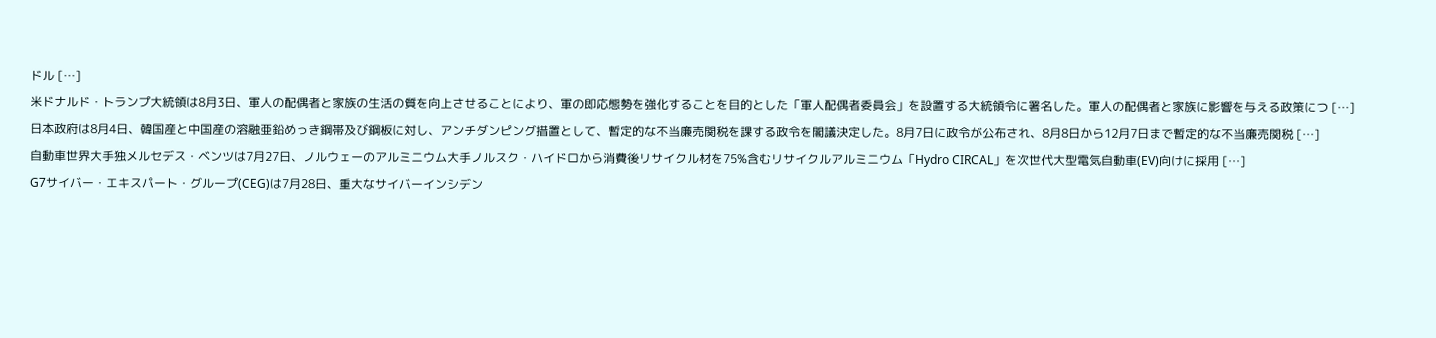ドル […]
米ドナルド・トランプ大統領は8月3日、軍人の配偶者と家族の生活の質を向上させることにより、軍の即応態勢を強化することを目的とした「軍人配偶者委員会」を設置する大統領令に署名した。軍人の配偶者と家族に影響を与える政策につ […]
日本政府は8月4日、韓国産と中国産の溶融亜鉛めっき鋼帯及び鋼板に対し、アンチダンピング措置として、暫定的な不当廉売関税を課する政令を閣議決定した。8月7日に政令が公布され、8月8日から12月7日まで暫定的な不当廉売関税 […]
自動車世界大手独メルセデス・ベンツは7月27日、ノルウェーのアルミニウム大手ノルスク・ハイドロから消費後リサイクル材を75%含むリサイクルアルミニウム「Hydro CIRCAL」を次世代大型電気自動車(EV)向けに採用 […]
G7サイバー・エキスパート・グループ(CEG)は7月28日、重大なサイバーインシデン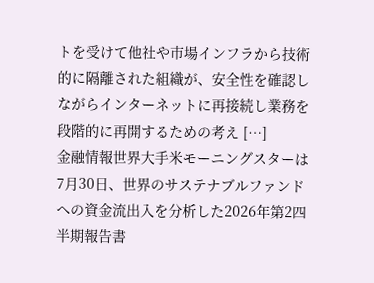トを受けて他社や市場インフラから技術的に隔離された組織が、安全性を確認しながらインターネットに再接続し業務を段階的に再開するための考え […]
金融情報世界大手米モーニングスターは7月30日、世界のサステナブルファンドへの資金流出入を分析した2026年第2四半期報告書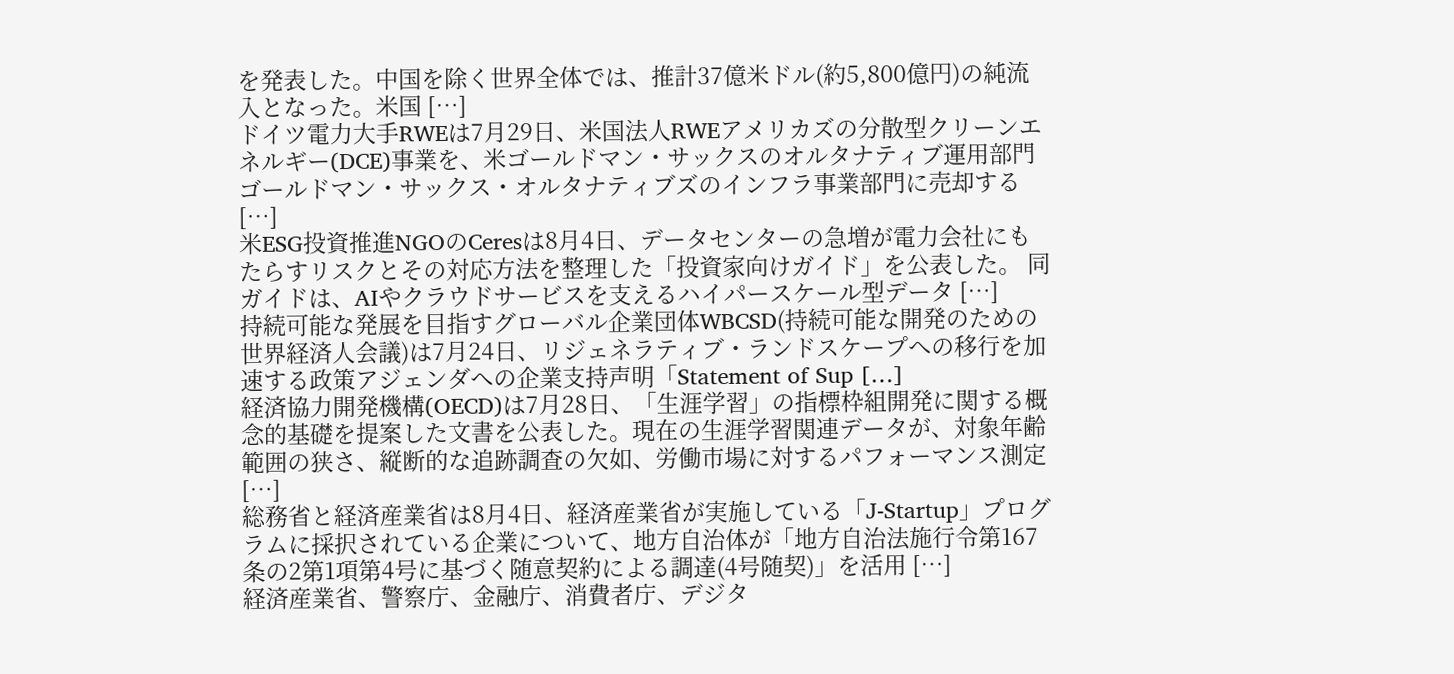を発表した。中国を除く世界全体では、推計37億米ドル(約5,800億円)の純流入となった。米国 […]
ドイツ電力大手RWEは7月29日、米国法人RWEアメリカズの分散型クリーンエネルギー(DCE)事業を、米ゴールドマン・サックスのオルタナティブ運用部門ゴールドマン・サックス・オルタナティブズのインフラ事業部門に売却する […]
米ESG投資推進NGOのCeresは8月4日、データセンターの急増が電力会社にもたらすリスクとその対応方法を整理した「投資家向けガイド」を公表した。 同ガイドは、AIやクラウドサービスを支えるハイパースケール型データ […]
持続可能な発展を目指すグローバル企業団体WBCSD(持続可能な開発のための世界経済人会議)は7月24日、リジェネラティブ・ランドスケープへの移行を加速する政策アジェンダへの企業支持声明「Statement of Sup […]
経済協力開発機構(OECD)は7月28日、「生涯学習」の指標枠組開発に関する概念的基礎を提案した文書を公表した。現在の生涯学習関連データが、対象年齢範囲の狭さ、縦断的な追跡調査の欠如、労働市場に対するパフォーマンス測定 […]
総務省と経済産業省は8月4日、経済産業省が実施している「J-Startup」プログラムに採択されている企業について、地方自治体が「地方自治法施行令第167条の2第1項第4号に基づく随意契約による調達(4号随契)」を活用 […]
経済産業省、警察庁、金融庁、消費者庁、デジタ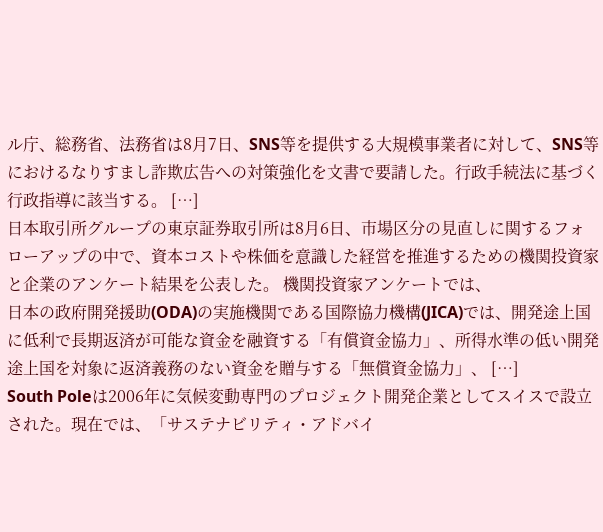ル庁、総務省、法務省は8月7日、SNS等を提供する大規模事業者に対して、SNS等におけるなりすまし詐欺広告への対策強化を文書で要請した。行政手続法に基づく行政指導に該当する。 […]
日本取引所グループの東京証券取引所は8月6日、市場区分の見直しに関するフォローアップの中で、資本コストや株価を意識した経営を推進するための機関投資家と企業のアンケート結果を公表した。 機関投資家アンケートでは、
日本の政府開発援助(ODA)の実施機関である国際協力機構(JICA)では、開発途上国に低利で長期返済が可能な資金を融資する「有償資金協力」、所得水準の低い開発途上国を対象に返済義務のない資金を贈与する「無償資金協力」、 […]
South Poleは2006年に気候変動専門のプロジェクト開発企業としてスイスで設立された。現在では、「サステナビリティ・アドバイ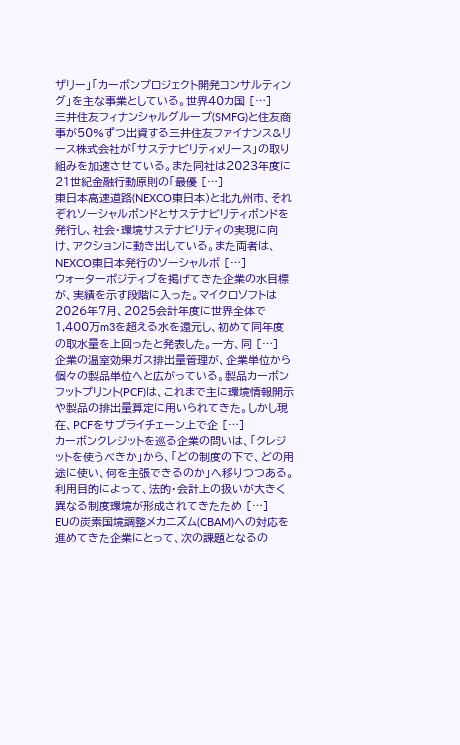ザリー」「カーボンプロジェクト開発コンサルティング」を主な事業としている。世界40カ国 […]
三井住友フィナンシャルグループ(SMFG)と住友商事が50%ずつ出資する三井住友ファイナンス&リース株式会社が「サステナビリティxリース」の取り組みを加速させている。また同社は2023年度に21世紀金融行動原則の「最優 […]
東日本高速道路(NEXCO東日本)と北九州市、それぞれソーシャルボンドとサステナビリティボンドを発行し、社会・環境サステナビリティの実現に向け、アクションに動き出している。また両者は、NEXCO東日本発行のソーシャルボ […]
ウォーターポジティブを掲げてきた企業の水目標が、実績を示す段階に入った。マイクロソフトは2026年7月、2025会計年度に世界全体で1,400万m3を超える水を還元し、初めて同年度の取水量を上回ったと発表した。一方、同 […]
企業の温室効果ガス排出量管理が、企業単位から個々の製品単位へと広がっている。製品カーボンフットプリント(PCF)は、これまで主に環境情報開示や製品の排出量算定に用いられてきた。しかし現在、PCFをサプライチェーン上で企 […]
カーボンクレジットを巡る企業の問いは、「クレジットを使うべきか」から、「どの制度の下で、どの用途に使い、何を主張できるのか」へ移りつつある。利用目的によって、法的・会計上の扱いが大きく異なる制度環境が形成されてきたため […]
EUの炭素国境調整メカニズム(CBAM)への対応を進めてきた企業にとって、次の課題となるの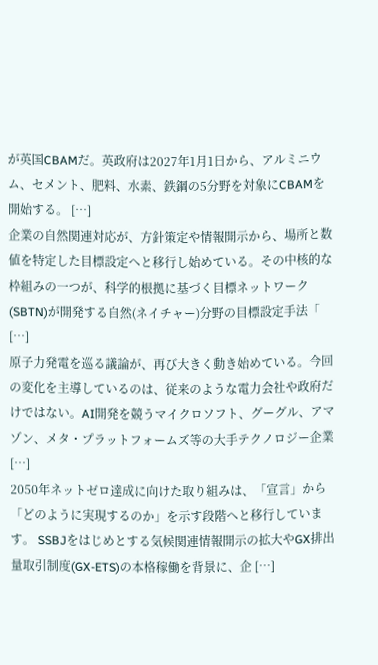が英国CBAMだ。英政府は2027年1月1日から、アルミニウム、セメント、肥料、水素、鉄鋼の5分野を対象にCBAMを開始する。 […]
企業の自然関連対応が、方針策定や情報開示から、場所と数値を特定した目標設定へと移行し始めている。その中核的な枠組みの一つが、科学的根拠に基づく目標ネットワーク(SBTN)が開発する自然(ネイチャー)分野の目標設定手法「 […]
原子力発電を巡る議論が、再び大きく動き始めている。今回の変化を主導しているのは、従来のような電力会社や政府だけではない。AI開発を競うマイクロソフト、グーグル、アマゾン、メタ・プラットフォームズ等の大手テクノロジー企業 […]
2050年ネットゼロ達成に向けた取り組みは、「宣言」から「どのように実現するのか」を示す段階へと移行しています。 SSBJをはじめとする気候関連情報開示の拡大やGX排出量取引制度(GX-ETS)の本格稼働を背景に、企 […]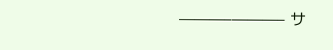———–———– サ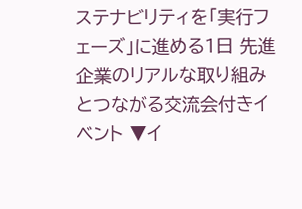ステナビリティを「実行フェーズ」に進める1日 先進企業のリアルな取り組みとつながる交流会付きイベント ▼イ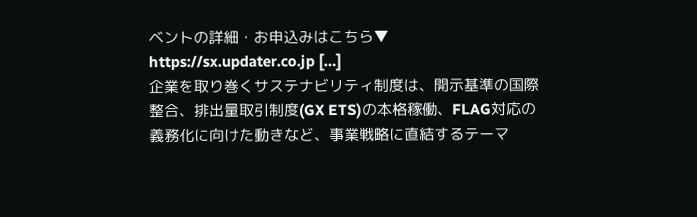ベントの詳細・お申込みはこちら▼ https://sx.updater.co.jp […]
企業を取り巻くサステナビリティ制度は、開示基準の国際整合、排出量取引制度(GX ETS)の本格稼働、FLAG対応の義務化に向けた動きなど、事業戦略に直結するテーマ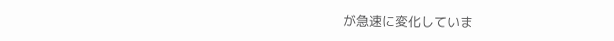が急速に変化していま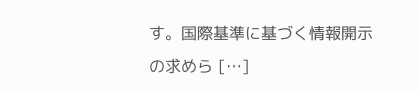す。国際基準に基づく情報開示の求めら […]